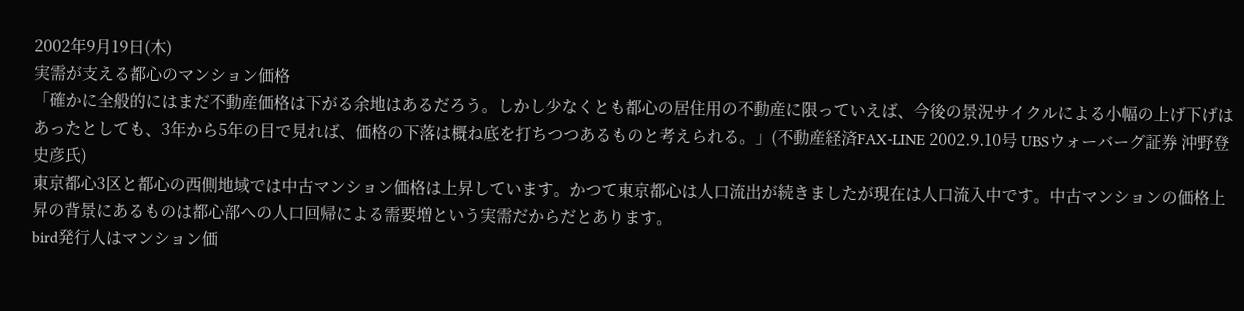2002年9月19日(木)
実需が支える都心のマンション価格
「確かに全般的にはまだ不動産価格は下がる余地はあるだろう。しかし少なくとも都心の居住用の不動産に限っていえば、今後の景況サイクルによる小幅の上げ下げはあったとしても、3年から5年の目で見れば、価格の下落は概ね底を打ちつつあるものと考えられる。」(不動産経済FAX-LINE 2002.9.10号 UBSウォーバーグ証券 沖野登史彦氏)
東京都心3区と都心の西側地域では中古マンション価格は上昇しています。かつて東京都心は人口流出が続きましたが現在は人口流入中です。中古マンションの価格上昇の背景にあるものは都心部への人口回帰による需要増という実需だからだとあります。
bird発行人はマンション価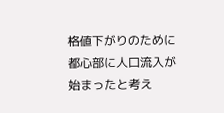格値下がりのために都心部に人口流入が始まったと考え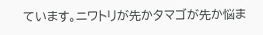ています。ニワトリが先かタマゴが先か悩ま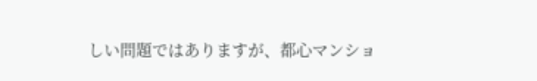しい問題ではありますが、都心マンショ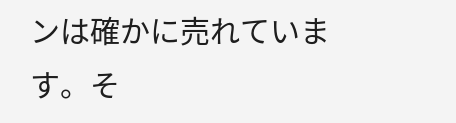ンは確かに売れています。そ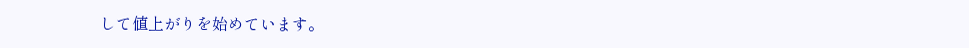して値上がりを始めています。